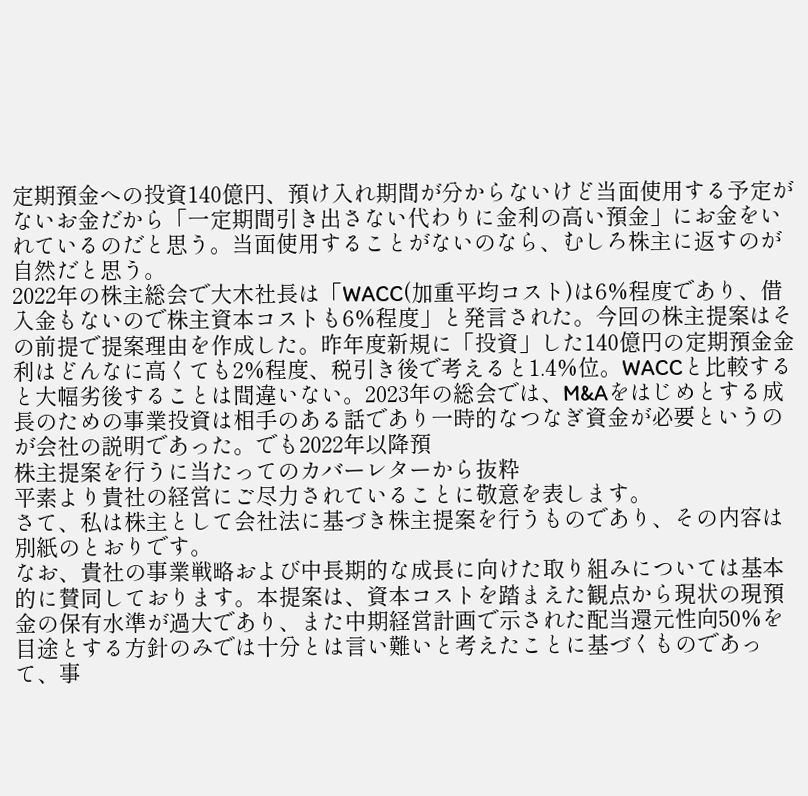定期預金への投資140億円、預け入れ期間が分からないけど当面使用する予定がないお金だから「一定期間引き出さない代わりに金利の高い預金」にお金をいれているのだと思う。当面使用することがないのなら、むしろ株主に返すのが自然だと思う。
2022年の株主総会で大木社長は「WACC(加重平均コスト)は6%程度であり、借入金もないので株主資本コストも6%程度」と発言された。今回の株主提案はその前提で提案理由を作成した。昨年度新規に「投資」した140億円の定期預金金利はどんなに高くても2%程度、税引き後で考えると1.4%位。WACCと比較すると大幅劣後することは間違いない。2023年の総会では、M&Aをはじめとする成長のための事業投資は相手のある話であり一時的なつなぎ資金が必要というのが会社の説明であった。でも2022年以降預
株主提案を行うに当たってのカバーレターから抜粋
平素より貴社の経営にご尽力されていることに敬意を表します。
さて、私は株主として会社法に基づき株主提案を行うものであり、その内容は別紙のとおりです。
なお、貴社の事業戦略および中長期的な成長に向けた取り組みについては基本的に賛同しております。本提案は、資本コストを踏まえた観点から現状の現預金の保有水準が過大であり、また中期経営計画で示された配当還元性向50%を目途とする方針のみでは十分とは言い難いと考えたことに基づくものであって、事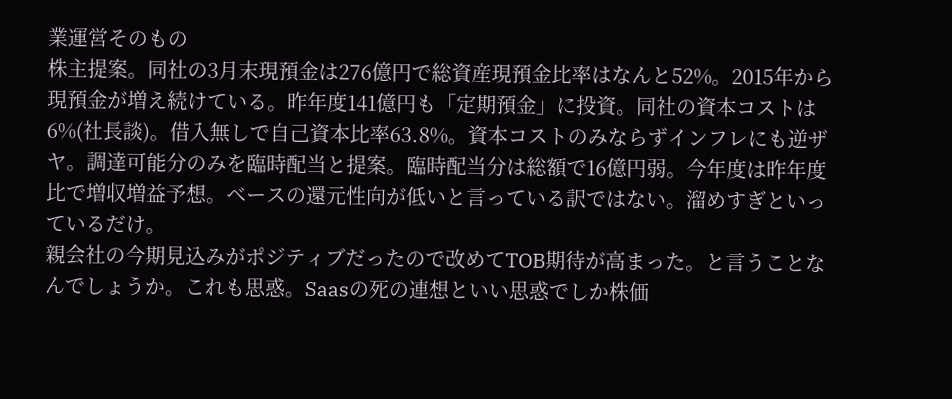業運営そのもの
株主提案。同社の3月末現預金は276億円で総資産現預金比率はなんと52%。2015年から現預金が増え続けている。昨年度141億円も「定期預金」に投資。同社の資本コストは6%(社長談)。借入無しで自己資本比率63.8%。資本コストのみならずインフレにも逆ザヤ。調達可能分のみを臨時配当と提案。臨時配当分は総額で16億円弱。今年度は昨年度比で増収増益予想。ベースの還元性向が低いと言っている訳ではない。溜めすぎといっているだけ。
親会社の今期見込みがポジティブだったので改めてTOB期待が高まった。と言うことなんでしょうか。これも思惑。Saasの死の連想といい思惑でしか株価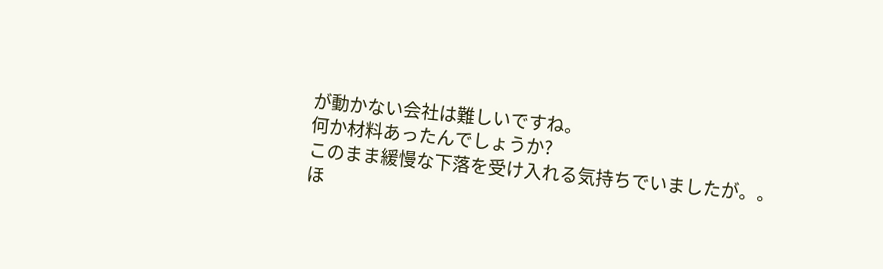が動かない会社は難しいですね。
何か材料あったんでしょうか?
このまま緩慢な下落を受け入れる気持ちでいましたが。。
ほ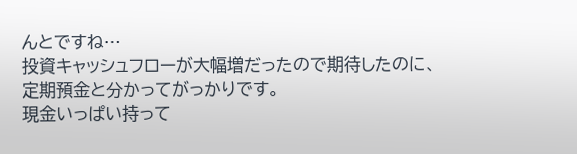んとですね…
投資キャッシュフローが大幅増だったので期待したのに、定期預金と分かってがっかりです。
現金いっぱい持って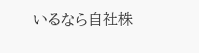いるなら自社株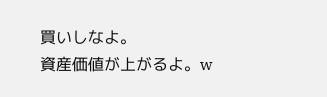買いしなよ。
資産価値が上がるよ。w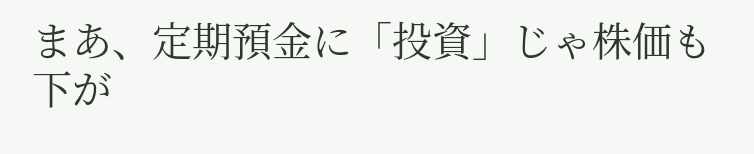まあ、定期預金に「投資」じゃ株価も下が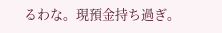るわな。現預金持ち過ぎ。